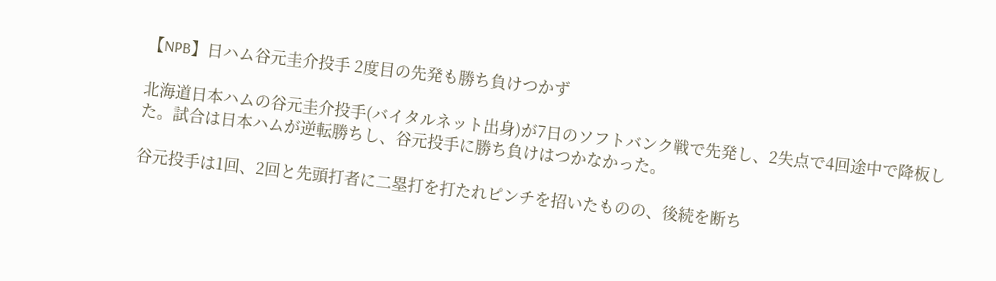【NPB】日ハム谷元圭介投手 2度目の先発も勝ち負けつかず

北海道日本ハムの谷元圭介投手(バイタルネット出身)が7日のソフトバンク戦で先発し、2失点で4回途中で降板した。試合は日本ハムが逆転勝ちし、谷元投手に勝ち負けはつかなかった。

谷元投手は1回、2回と先頭打者に二塁打を打たれピンチを招いたものの、後続を断ち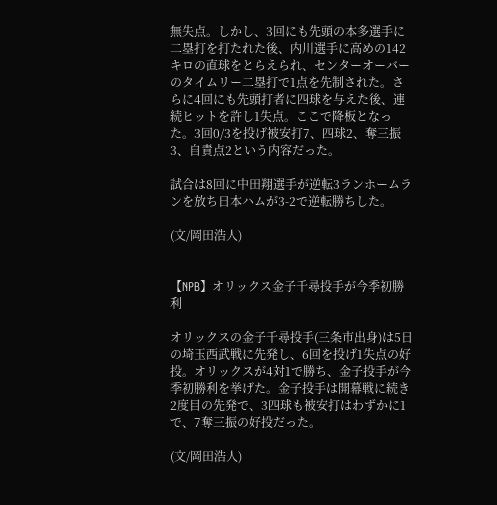無失点。しかし、3回にも先頭の本多選手に二塁打を打たれた後、内川選手に高めの142キロの直球をとらえられ、センターオーバーのタイムリー二塁打で1点を先制された。さらに4回にも先頭打者に四球を与えた後、連続ヒットを許し1失点。ここで降板となった。3回0/3を投げ被安打7、四球2、奪三振3、自責点2という内容だった。

試合は8回に中田翔選手が逆転3ランホームランを放ち日本ハムが3-2で逆転勝ちした。

(文/岡田浩人)


【NPB】オリックス金子千尋投手が今季初勝利

オリックスの金子千尋投手(三条市出身)は5日の埼玉西武戦に先発し、6回を投げ1失点の好投。オリックスが4対1で勝ち、金子投手が今季初勝利を挙げた。金子投手は開幕戦に続き2度目の先発で、3四球も被安打はわずかに1で、7奪三振の好投だった。

(文/岡田浩人)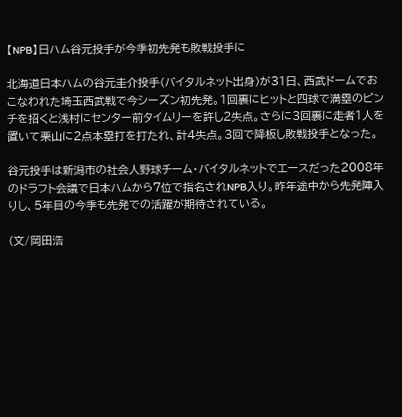【NPB】日ハム谷元投手が今季初先発も敗戦投手に

北海道日本ハムの谷元圭介投手(バイタルネット出身)が31日、西武ドームでおこなわれた埼玉西武戦で今シーズン初先発。1回裏にヒットと四球で満塁のピンチを招くと浅村にセンター前タイムリーを許し2失点。さらに3回裏に走者1人を置いて栗山に2点本塁打を打たれ、計4失点。3回で降板し敗戦投手となった。

谷元投手は新潟市の社会人野球チーム・バイタルネットでエースだった2008年のドラフト会議で日本ハムから7位で指名されNPB入り。昨年途中から先発陣入りし、5年目の今季も先発での活躍が期待されている。

(文/岡田浩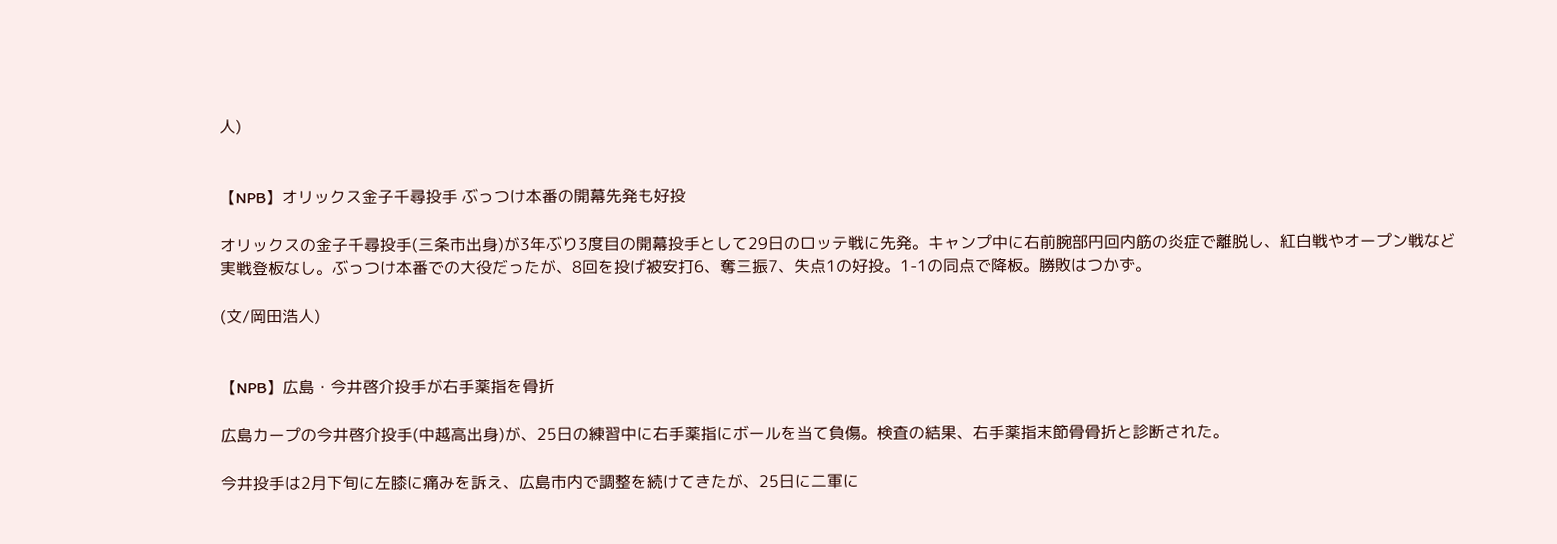人)


【NPB】オリックス金子千尋投手 ぶっつけ本番の開幕先発も好投

オリックスの金子千尋投手(三条市出身)が3年ぶり3度目の開幕投手として29日のロッテ戦に先発。キャンプ中に右前腕部円回内筋の炎症で離脱し、紅白戦やオープン戦など実戦登板なし。ぶっつけ本番での大役だったが、8回を投げ被安打6、奪三振7、失点1の好投。1-1の同点で降板。勝敗はつかず。

(文/岡田浩人)


【NPB】広島・今井啓介投手が右手薬指を骨折

広島カープの今井啓介投手(中越高出身)が、25日の練習中に右手薬指にボールを当て負傷。検査の結果、右手薬指末節骨骨折と診断された。

今井投手は2月下旬に左膝に痛みを訴え、広島市内で調整を続けてきたが、25日に二軍に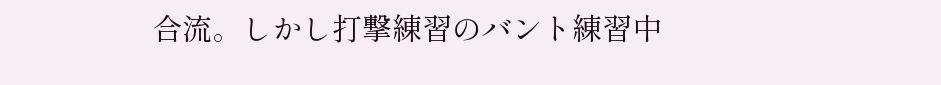合流。しかし打撃練習のバント練習中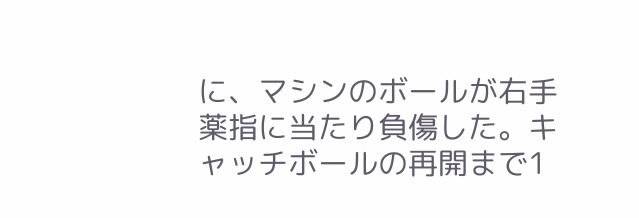に、マシンのボールが右手薬指に当たり負傷した。キャッチボールの再開まで1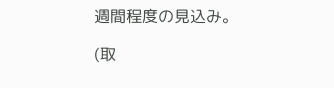週間程度の見込み。

(取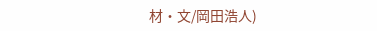材・文/岡田浩人)